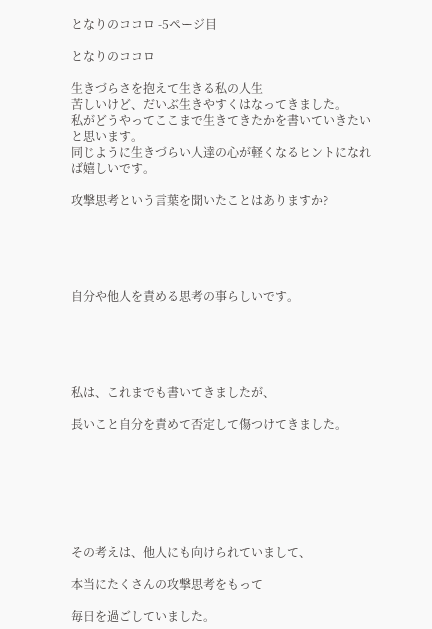となりのココロ -5ページ目

となりのココロ

生きづらさを抱えて生きる私の人生
苦しいけど、だいぶ生きやすくはなってきました。
私がどうやってここまで生きてきたかを書いていきたいと思います。
同じように生きづらい人達の心が軽くなるヒントになれば嬉しいです。

攻撃思考という言葉を聞いたことはありますか?





自分や他人を責める思考の事らしいです。





私は、これまでも書いてきましたが、

長いこと自分を責めて否定して傷つけてきました。







その考えは、他人にも向けられていまして、

本当にたくさんの攻撃思考をもって

毎日を過ごしていました。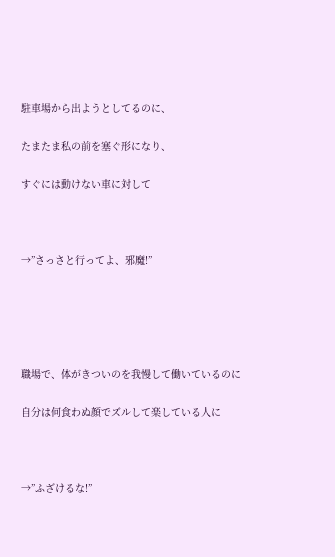駐車場から出ようとしてるのに、

たまたま私の前を塞ぐ形になり、

すぐには動けない車に対して



→”さっさと行ってよ、邪魔!”





職場で、体がきついのを我慢して働いているのに

自分は何食わぬ顔でズルして楽している人に



→”ふざけるな!”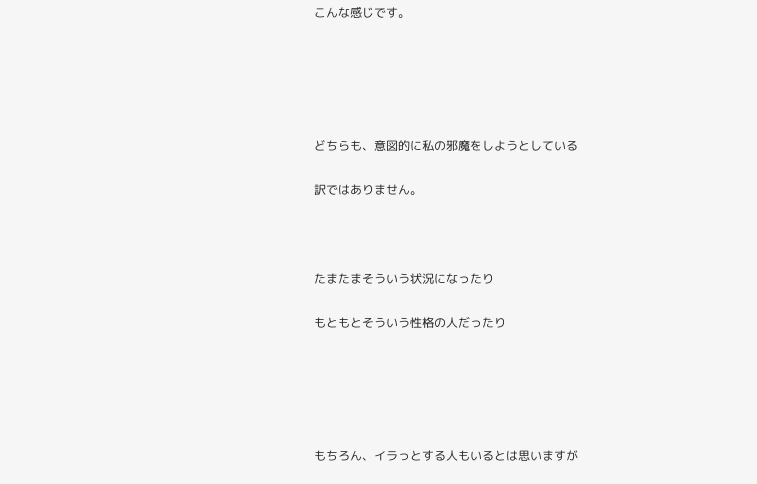こんな感じです。





どちらも、意図的に私の邪魔をしようとしている

訳ではありません。



たまたまそういう状況になったり

もともとそういう性格の人だったり





もちろん、イラっとする人もいるとは思いますが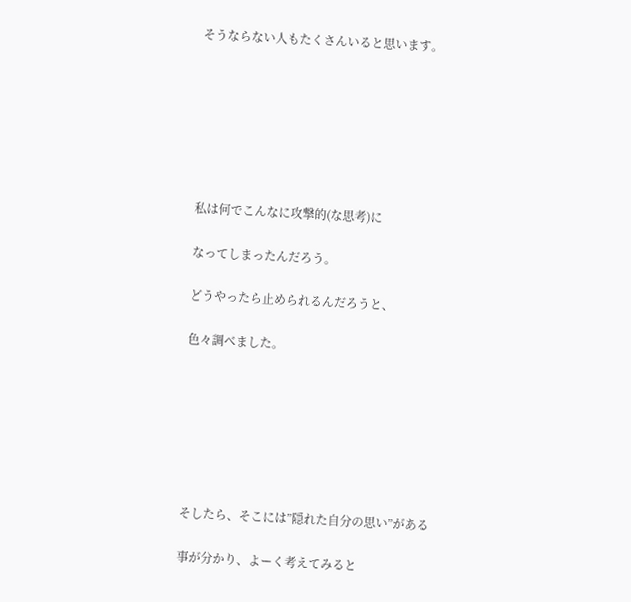そうならない人もたくさんいると思います。







私は何でこんなに攻撃的(な思考)に

なってしまったんだろう。

どうやったら止められるんだろうと、

色々調べました。







そしたら、そこには”隠れた自分の思い”がある

事が分かり、よーく考えてみると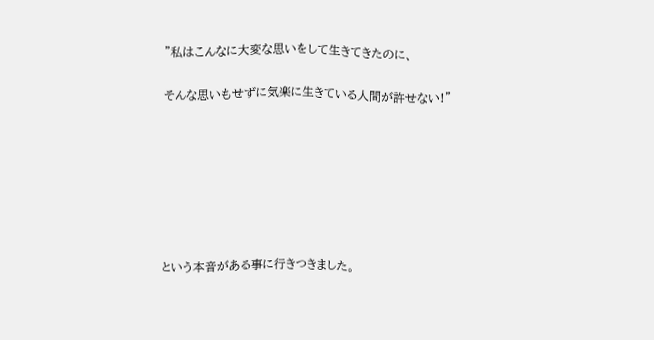”私はこんなに大変な思いをして生きてきたのに、

そんな思いもせずに気楽に生きている人間が許せない!”







という本音がある事に行きつきました。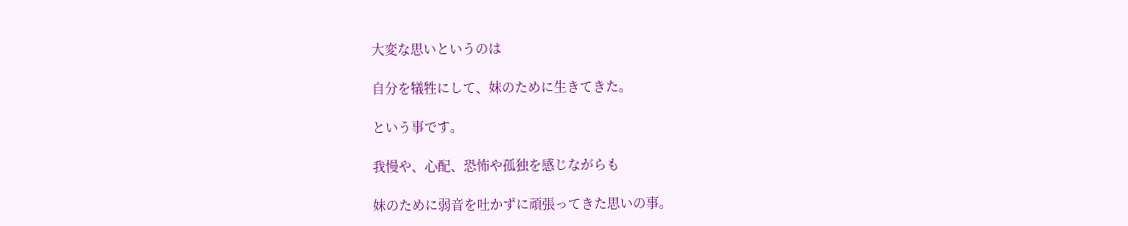大変な思いというのは

自分を犠牲にして、妹のために生きてきた。

という事です。

我慢や、心配、恐怖や孤独を感じながらも

妹のために弱音を吐かずに頑張ってきた思いの事。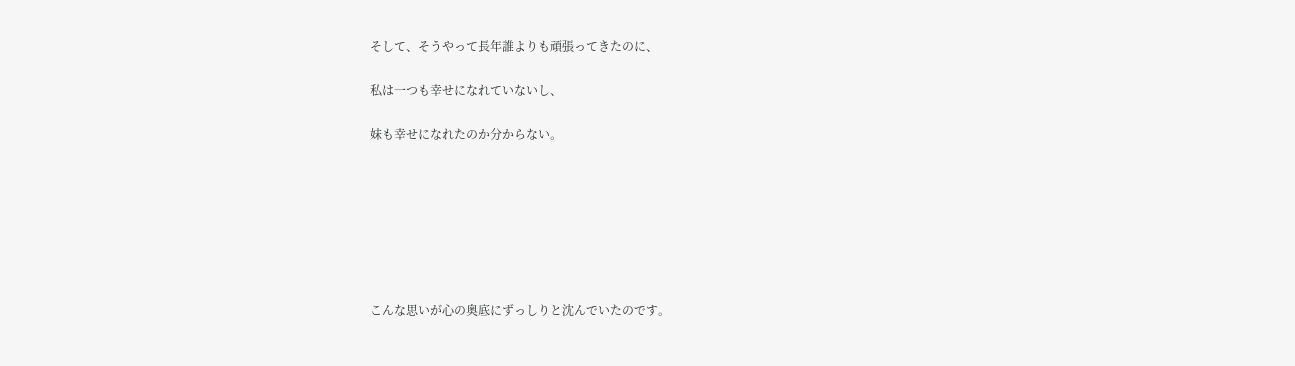そして、そうやって長年誰よりも頑張ってきたのに、

私は一つも幸せになれていないし、

妹も幸せになれたのか分からない。







こんな思いが心の奥底にずっしりと沈んでいたのです。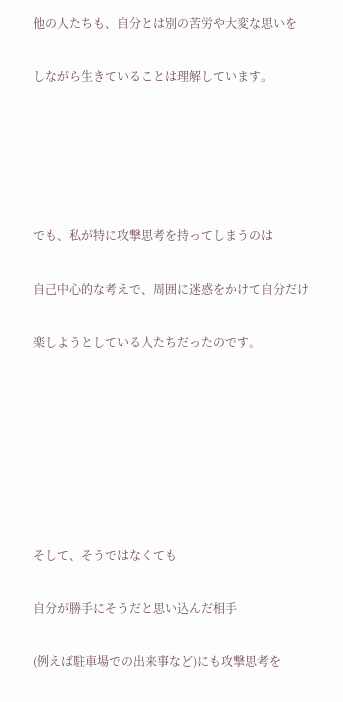他の人たちも、自分とは別の苦労や大変な思いを

しながら生きていることは理解しています。





でも、私が特に攻撃思考を持ってしまうのは

自己中心的な考えで、周囲に迷惑をかけて自分だけ

楽しようとしている人たちだったのです。







そして、そうではなくても

自分が勝手にそうだと思い込んだ相手

(例えば駐車場での出来事など)にも攻撃思考を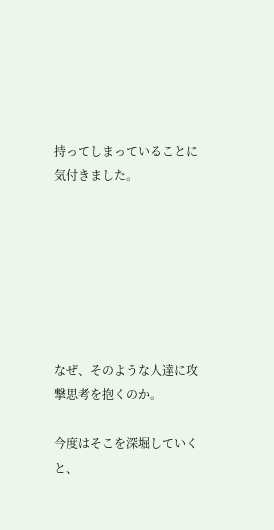持ってしまっていることに気付きました。







なぜ、そのような人達に攻撃思考を抱くのか。

今度はそこを深堀していくと、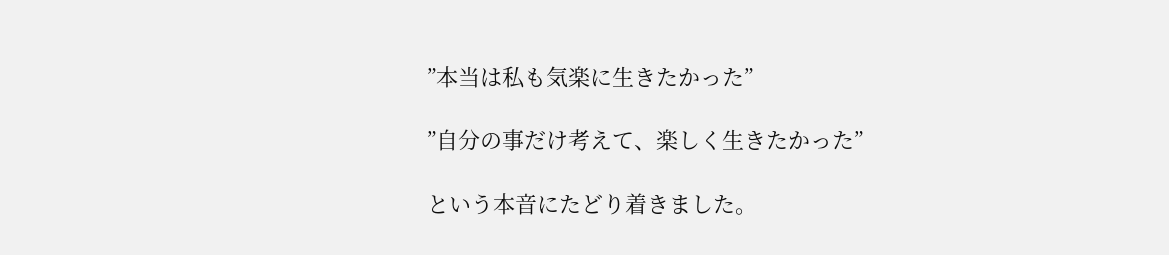”本当は私も気楽に生きたかった”

”自分の事だけ考えて、楽しく生きたかった”

という本音にたどり着きました。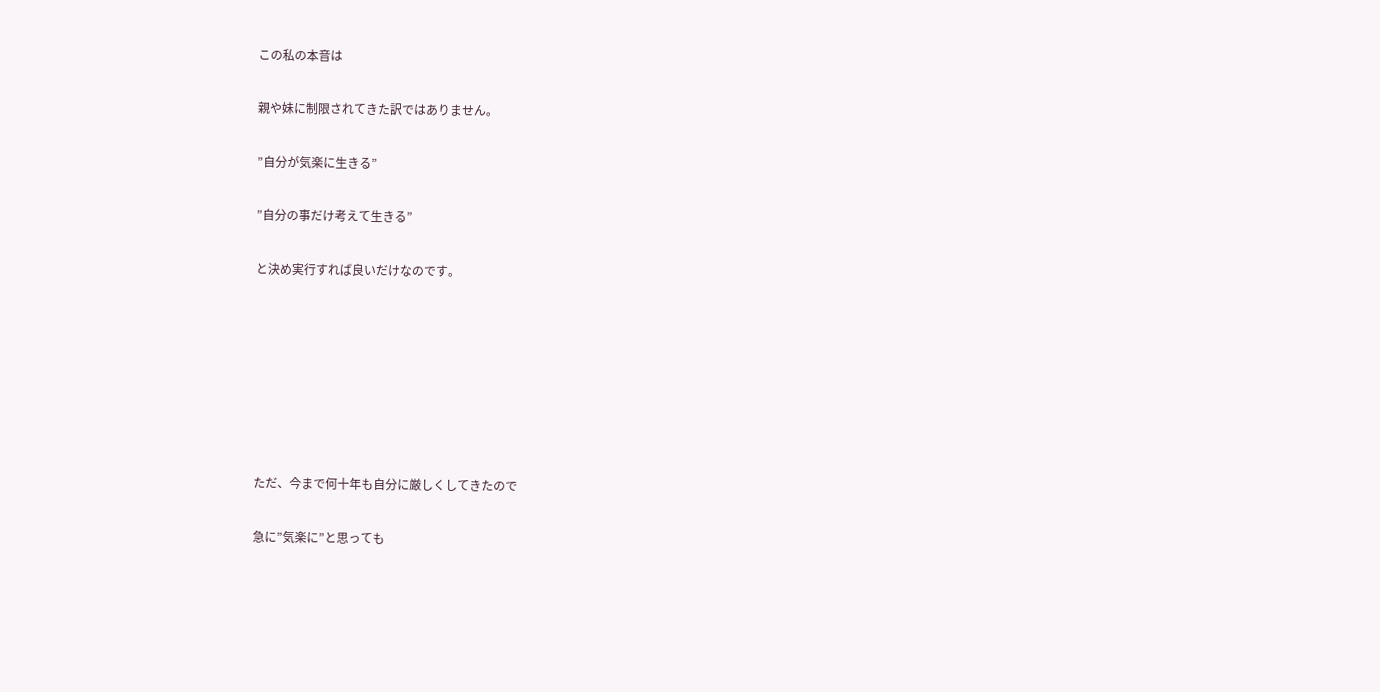この私の本音は

親や妹に制限されてきた訳ではありません。

”自分が気楽に生きる”

”自分の事だけ考えて生きる”

と決め実行すれば良いだけなのです。







ただ、今まで何十年も自分に厳しくしてきたので

急に”気楽に”と思っても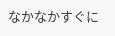なかなかすぐに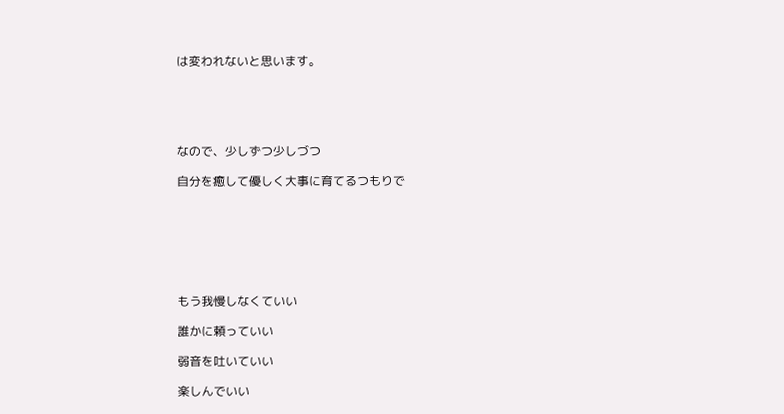は変われないと思います。





なので、少しずつ少しづつ

自分を癒して優しく大事に育てるつもりで







もう我慢しなくていい

誰かに頼っていい

弱音を吐いていい

楽しんでいい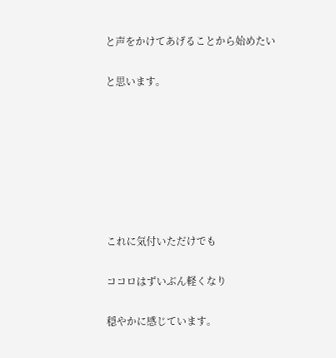と声をかけてあげることから始めたい

と思います。







これに気付いただけでも

ココロはずいぶん軽くなり

穏やかに感じています。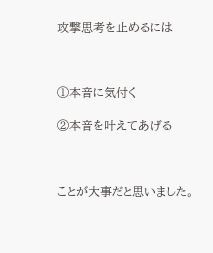攻撃思考を止めるには



①本音に気付く

②本音を叶えてあげる



ことが大事だと思いました。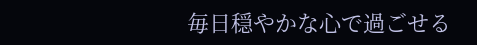毎日穏やかな心で過ごせる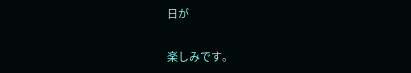日が

楽しみです。